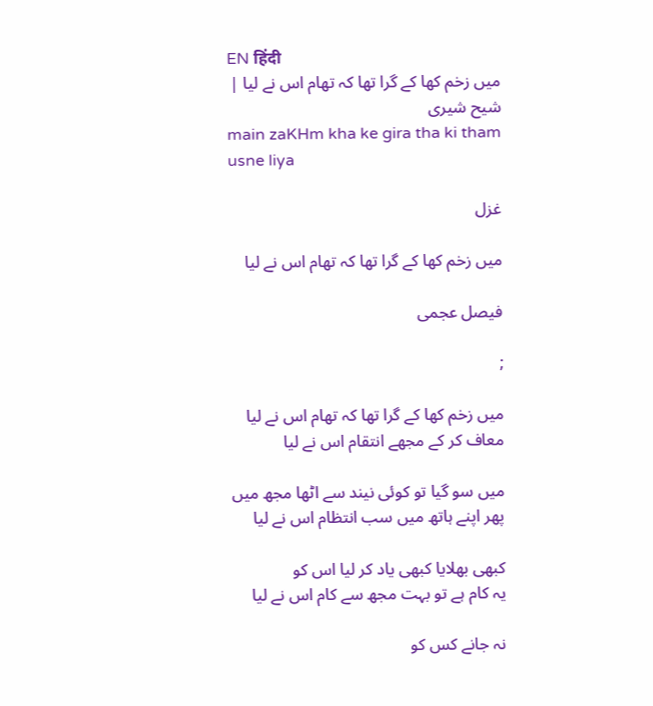EN हिंदी
میں زخم کھا کے گرا تھا کہ تھام اس نے لیا | شیح شیری
main zaKHm kha ke gira tha ki tham usne liya

غزل

میں زخم کھا کے گرا تھا کہ تھام اس نے لیا

فیصل عجمی

;

میں زخم کھا کے گرا تھا کہ تھام اس نے لیا
معاف کر کے مجھے انتقام اس نے لیا

میں سو گیا تو کوئی نیند سے اٹھا مجھ میں
پھر اپنے ہاتھ میں سب انتظام اس نے لیا

کبھی بھلایا کبھی یاد کر لیا اس کو
یہ کام ہے تو بہت مجھ سے کام اس نے لیا

نہ جانے کس کو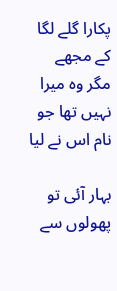پکارا گلے لگا کے مجھے
مگر وہ میرا نہیں تھا جو نام اس نے لیا

بہار آئی تو پھولوں سے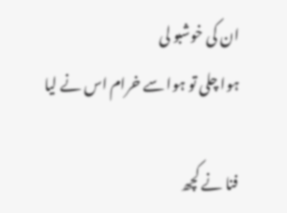ان کی خوشبو لی
ہوا چلی تو ہوا سے خرام اس نے لیا

فنا نے کچھ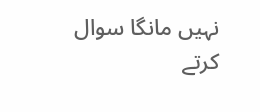نہیں مانگا سوال کرتے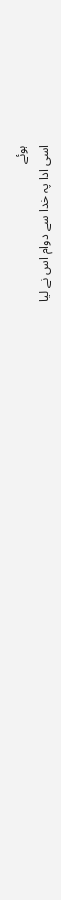ہوئے
اسی ادا پہ خدا سے دوام اس نے لیا